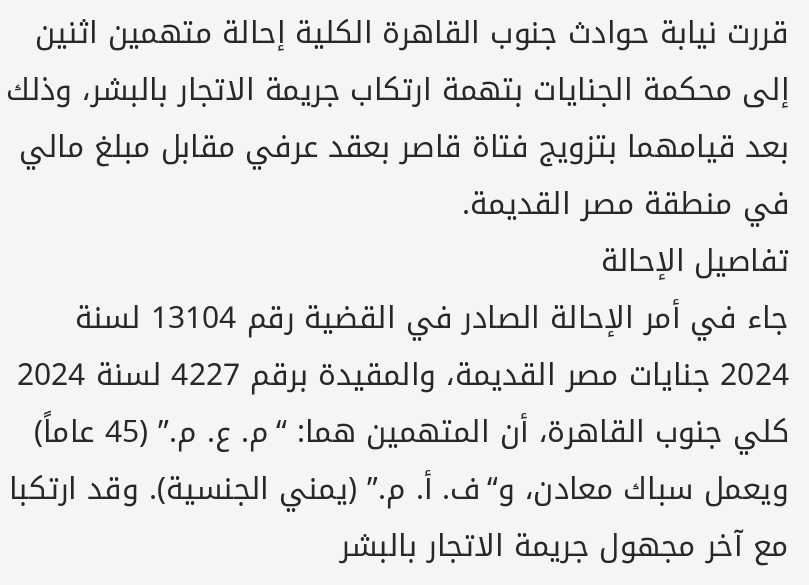قررت نيابة حوادث جنوب القاهرة الكلية إحالة متهمين اثنين إلى محكمة الجنايات بتهمة ارتكاب جريمة الاتجار بالبشر، وذلك بعد قيامهما بتزويج فتاة قاصر بعقد عرفي مقابل مبلغ مالي في منطقة مصر القديمة.
تفاصيل الإحالة
جاء في أمر الإحالة الصادر في القضية رقم 13104 لسنة 2024 جنايات مصر القديمة، والمقيدة برقم 4227 لسنة 2024 كلي جنوب القاهرة، أن المتهمين هما: “م. ع. م.” (45 عاماً) ويعمل سباك معادن، و“ف. أ. م.” (يمني الجنسية). وقد ارتكبا مع آخر مجهول جريمة الاتجار بالبشر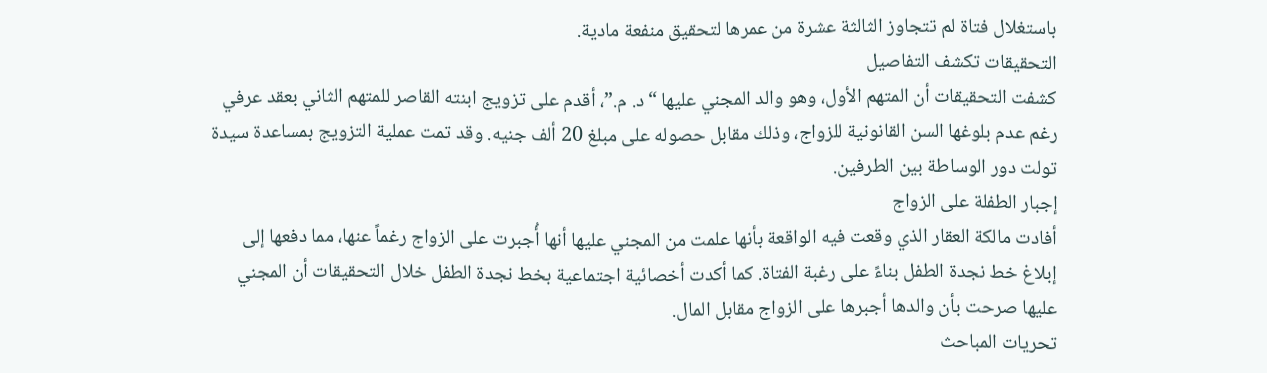باستغلال فتاة لم تتجاوز الثالثة عشرة من عمرها لتحقيق منفعة مادية.
التحقيقات تكشف التفاصيل
كشفت التحقيقات أن المتهم الأول، وهو والد المجني عليها “د. م.”، أقدم على تزويج ابنته القاصر للمتهم الثاني بعقد عرفي رغم عدم بلوغها السن القانونية للزواج، وذلك مقابل حصوله على مبلغ 20 ألف جنيه. وقد تمت عملية التزويج بمساعدة سيدة تولت دور الوساطة بين الطرفين.
إجبار الطفلة على الزواج
أفادت مالكة العقار الذي وقعت فيه الواقعة بأنها علمت من المجني عليها أنها أُجبرت على الزواج رغماً عنها، مما دفعها إلى إبلاغ خط نجدة الطفل بناءً على رغبة الفتاة. كما أكدت أخصائية اجتماعية بخط نجدة الطفل خلال التحقيقات أن المجني عليها صرحت بأن والدها أجبرها على الزواج مقابل المال.
تحريات المباحث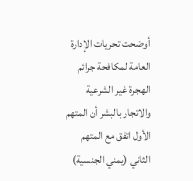أوضحت تحريات الإدارة العامة لمكافحة جرائم الهجرة غير الشرعية والاتجار بالبشر أن المتهم الأول اتفق مع المتهم الثاني (يمني الجنسية)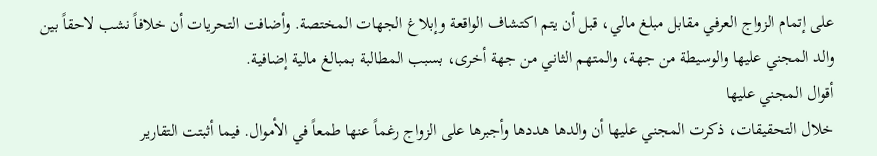على إتمام الزواج العرفي مقابل مبلغ مالي، قبل أن يتم اكتشاف الواقعة وإبلاغ الجهات المختصة. وأضافت التحريات أن خلافاً نشب لاحقاً بين والد المجني عليها والوسيطة من جهة، والمتهم الثاني من جهة أخرى، بسبب المطالبة بمبالغ مالية إضافية.
أقوال المجني عليها
خلال التحقيقات، ذكرت المجني عليها أن والدها هددها وأجبرها على الزواج رغماً عنها طمعاً في الأموال. فيما أثبتت التقارير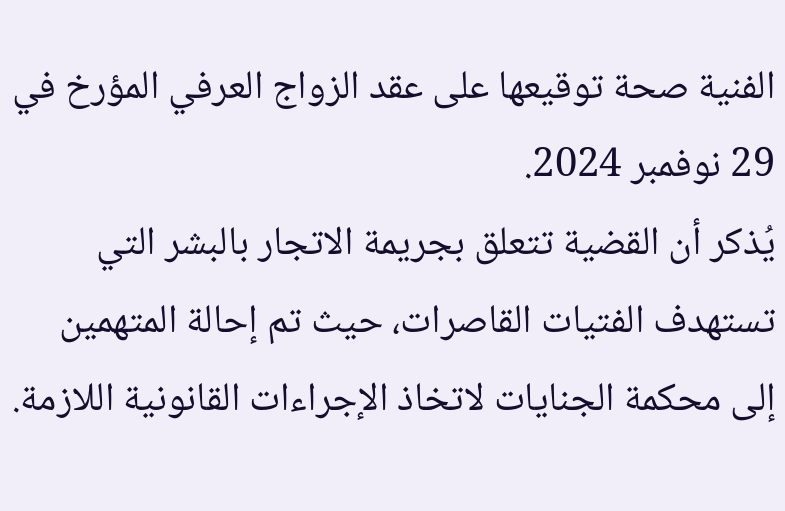الفنية صحة توقيعها على عقد الزواج العرفي المؤرخ في 29 نوفمبر 2024.
يُذكر أن القضية تتعلق بجريمة الاتجار بالبشر التي تستهدف الفتيات القاصرات، حيث تم إحالة المتهمين إلى محكمة الجنايات لاتخاذ الإجراءات القانونية اللازمة.